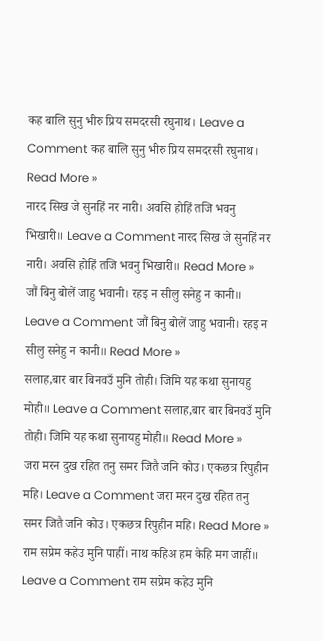कह बालि सुनु भीरु प्रिय समदरसी रघुनाथ। Leave a Comment कह बालि सुनु भीरु प्रिय समदरसी रघुनाथ। Read More »
नारद सिख जे सुनहिं नर नारी। अवसि होहिं तजि भवनु भिखारी॥ Leave a Comment नारद सिख जे सुनहिं नर नारी। अवसि होहिं तजि भवनु भिखारी॥ Read More »
जौं बिनु बोलें जाहु भवानी। रहइ न सीलु सनेहु न कानी॥ Leave a Comment जौं बिनु बोलें जाहु भवानी। रहइ न सीलु सनेहु न कानी॥ Read More »
सलाह,बार बार बिनवउँ मुनि तोही। जिमि यह कथा सुनायहु मोही॥ Leave a Comment सलाह,बार बार बिनवउँ मुनि तोही। जिमि यह कथा सुनायहु मोही॥ Read More »
जरा मरन दुख रहित तनु समर जितै जनि कोउ। एकछत्र रिपुहीन महि। Leave a Comment जरा मरन दुख रहित तनु समर जितै जनि कोउ। एकछत्र रिपुहीन महि। Read More »
राम सप्रेम कहेउ मुनि पाहीं। नाथ कहिअ हम केहि मग जाहीं॥ Leave a Comment राम सप्रेम कहेउ मुनि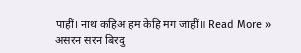पाहीं। नाथ कहिअ हम केहि मग जाहीं॥ Read More »
असरन सरन बिरदु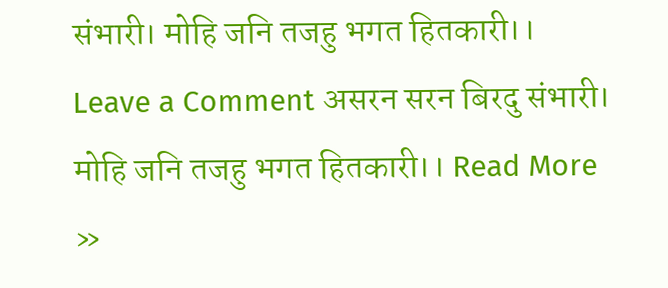संभारी। मोहि जनि तजहु भगत हितकारी।। Leave a Comment असरन सरन बिरदु संभारी। मोहि जनि तजहु भगत हितकारी।। Read More »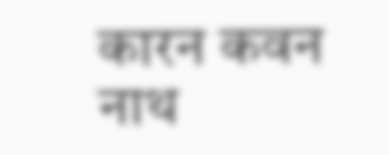कारन कवन नाथ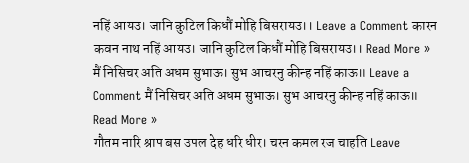नहिं आयउ। जानि कुटिल किधौं मोहि बिसरायउ।। Leave a Comment कारन कवन नाथ नहिं आयउ। जानि कुटिल किधौं मोहि बिसरायउ।। Read More »
मैं निसिचर अति अधम सुभाऊ। सुभ आचरनु कीन्ह नहिं काऊ॥ Leave a Comment मैं निसिचर अति अधम सुभाऊ। सुभ आचरनु कीन्ह नहिं काऊ॥ Read More »
गौतम नारि श्राप बस उपल देह धरि धीर। चरन कमल रज चाहति Leave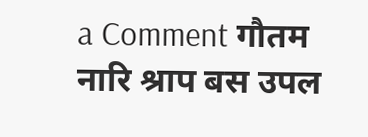a Comment गौतम नारि श्राप बस उपल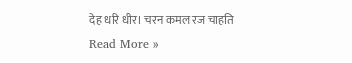देह धरि धीर। चरन कमल रज चाहति Read More »